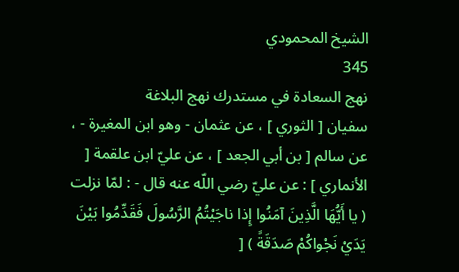الشيخ المحمودي
345
نهج السعادة في مستدرك نهج البلاغة
سفيان [ الثوري ] ، عن عثمان - وهو ابن المغيرة - ، عن سالم [ بن أبي الجعد ] ، عن عليّ ابن علقمة [ الأنماري ] : عن عليّ رضي اللّه عنه قال - : لمّا نزلت ( يا أَيُّهَا الَّذِينَ آمَنُوا إِذا ناجَيْتُمُ الرَّسُولَ فَقَدِّمُوا بَيْنَ يَدَيْ نَجْواكُمْ صَدَقَةً ) [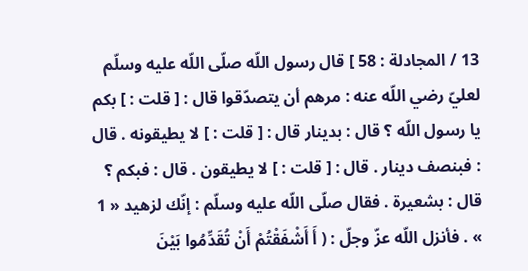13 / المجادلة : 58 ] قال رسول اللّه صلّى اللّه عليه وسلّم لعليّ رضي اللّه عنه : مرهم أن يتصدّقوا قال : [ قلت : ] بكم يا رسول اللّه ؟ قال : بدينار قال : [ قلت : ] لا يطيقونه . قال : فبنصف دينار . قال : [ قلت : ] لا يطيقون . قال : فبكم ؟ قال : بشعيرة . فقال صلّى اللّه عليه وسلّم : إنّك لزهيد « 1 » . فأنزل اللّه عزّ وجلّ : ( أَ أَشْفَقْتُمْ أَنْ تُقَدِّمُوا بَيْنَ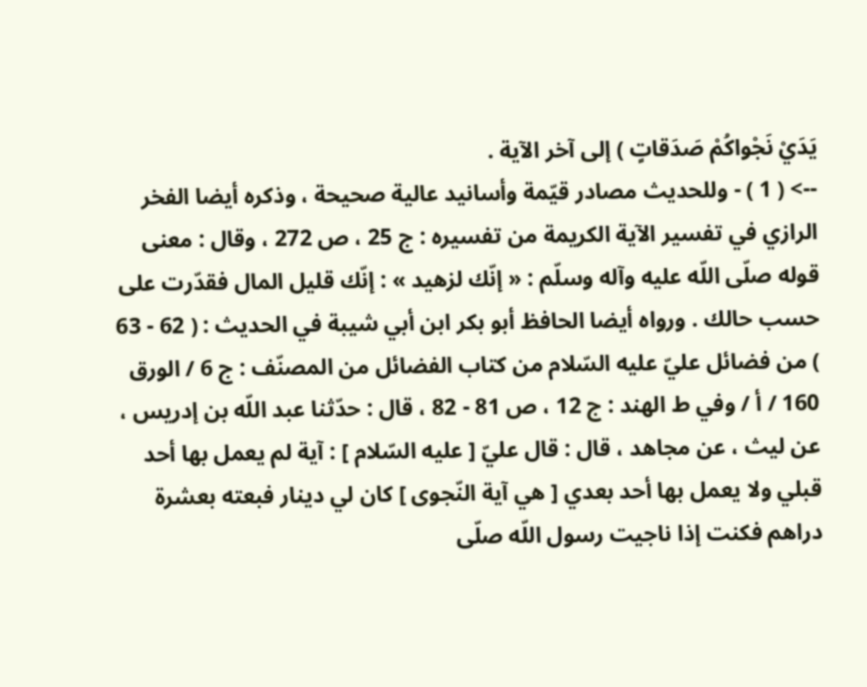يَدَيْ نَجْواكُمْ صَدَقاتٍ ) إلى آخر الآية .
--> ( 1 ) - وللحديث مصادر قيّمة وأسانيد عالية صحيحة ، وذكره أيضا الفخر الرازي في تفسير الآية الكريمة من تفسيره : ج 25 ، ص 272 ، وقال : معنى قوله صلّى اللّه عليه وآله وسلّم : « إنّك لزهيد » : إنّك قليل المال فقدّرت على حسب حالك . ورواه أيضا الحافظ أبو بكر ابن أبي شيبة في الحديث : ( 62 - 63 ) من فضائل عليّ عليه السّلام من كتاب الفضائل من المصنّف : ج 6 / الورق 160 / أ / وفي ط الهند : ج 12 ، ص 81 - 82 ، قال : حدّثنا عبد اللّه بن إدريس ، عن ليث ، عن مجاهد ، قال : قال عليّ [ عليه السّلام ] : آية لم يعمل بها أحد قبلي ولا يعمل بها أحد بعدي [ هي آية النّجوى ] كان لي دينار فبعته بعشرة دراهم فكنت إذا ناجيت رسول اللّه صلّى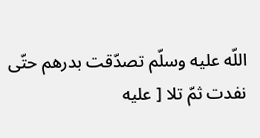اللّه عليه وسلّم تصدّقت بدرهم حتّى نفدت ثمّ تلا [ عليه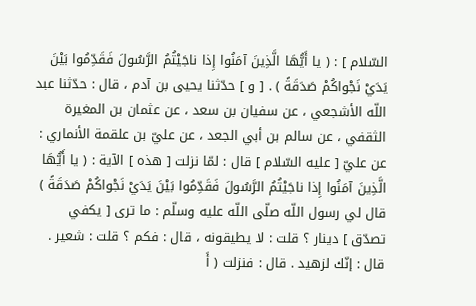السّلام ] : ( يا أَيُّهَا الَّذِينَ آمَنُوا إِذا ناجَيْتُمُ الرَّسُولَ فَقَدِّمُوا بَيْنَ يَدَيْ نَجْواكُمْ صَدَقَةً ) . [ و ] حدّثنا يحيى بن آدم ، قال : حدّثنا عبد اللّه الأشجعي ، عن سفيان بن سعد ، عن عثمان بن المغيرة الثقفي ، عن سالم بن أبي الجعد ، عن عليّ بن علقمة الأنماري : عن عليّ [ عليه السّلام ] قال : لمّا نزلت [ هذه ] الآية : ( يا أَيُّهَا الَّذِينَ آمَنُوا إِذا ناجَيْتُمُ الرَّسُولَ فَقَدِّمُوا بَيْنَ يَدَيْ نَجْواكُمْ صَدَقَةً ) قال لي رسول اللّه صلّى اللّه عليه وسلّم : ما ترى [ يكفي تصدّق ] دينار ؟ قلت : لا يطيقونه ، قال : فكم ؟ قلت : شعير . قال : إنّك لزهيد . قال : فنزلت ( أَ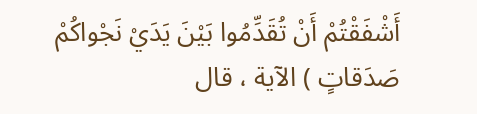أَشْفَقْتُمْ أَنْ تُقَدِّمُوا بَيْنَ يَدَيْ نَجْواكُمْ صَدَقاتٍ ) الآية ، قال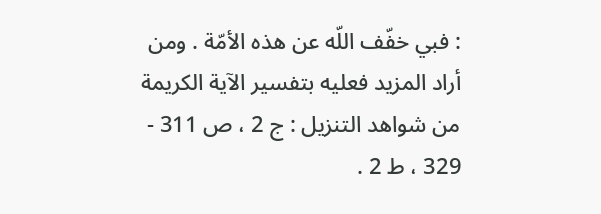: فبي خفّف اللّه عن هذه الأمّة . ومن أراد المزيد فعليه بتفسير الآية الكريمة من شواهد التنزيل : ج 2 ، ص 311 - 329 ، ط 2 .